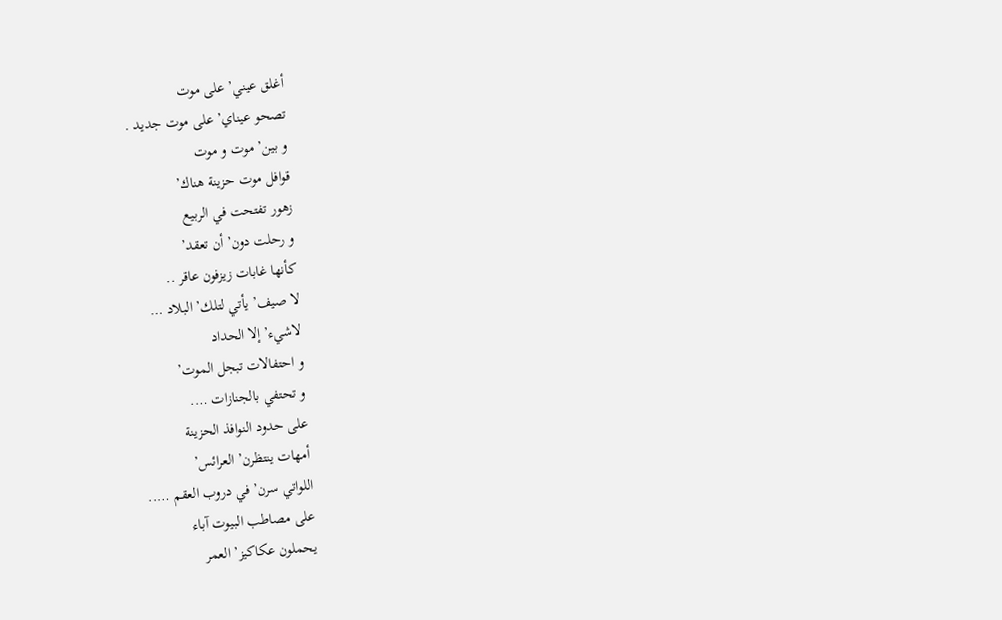أغلق عيني’ على موت
تصحو عيناي’ على موت جديد .
و بين’ موت و موت
قوافل موت حزينة هناك’
زهور تفتحت في الربيع
و رحلت دون’ أن تعقد’
كأنها غابات زيزفون عاقر ..
لا صيف’ يأتي لتلك’ البلاد …
لاشيء’ إلا الحداد
و احتفالات تبجل الموت’
و تحتفي بالجنازات ….
على حدود النوافذ الحزينة
أمهات ينتظرن’ العرائس’
اللواتي سرن’ في دروب العقم …..
على مصاطب البيوت آباء
يحملون عكاكيز’ العمر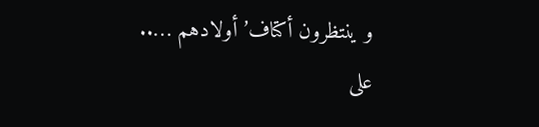و ينتظرون أكتاف’ أولادهم …..
على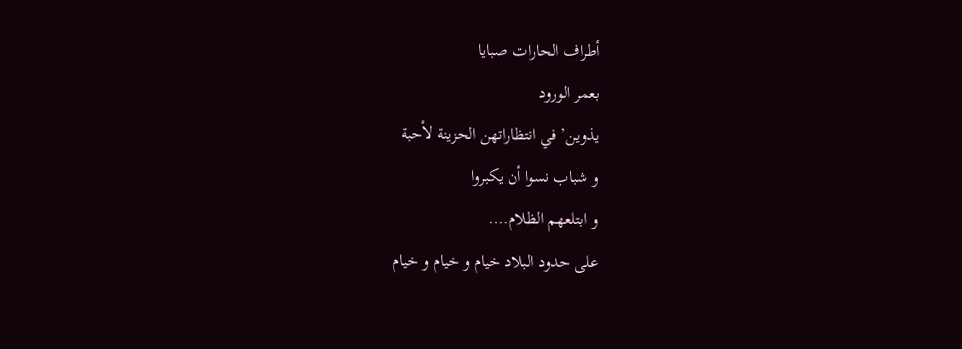أطراف الحارات صبايا
بعمر الورود
يذوين’ في انتظاراتهن الحزينة لأحبة
و شباب نسوا أن يكبروا
و ابتلعهم الظلام….
على حدود البلاد خيام و خيام و خيام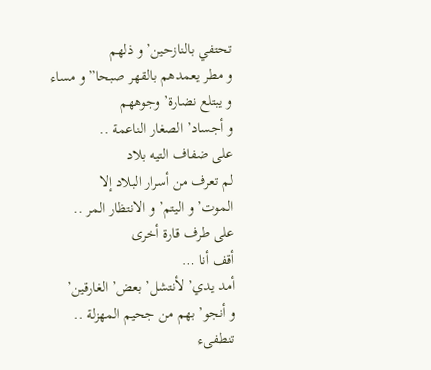تحتفي بالنازحين’ و ذلهم
و مطر يعمدهم بالقهر صبحا” و مساء
و يبتلع نضارة’ وجوههم
و أجساد’ الصغار الناعمة ..
على ضفاف التيه بلاد
لم تعرف من أسرار البلاد إلا
الموت’ و اليتم’ و الانتظار المر ..
على طرف قارة أخرى
أقف أنا …
أمد يدي’ لأنتشل’ بعض’ الغارقين’
و أنجو’ بهم من جحيم المهزلة ..
تنطفىء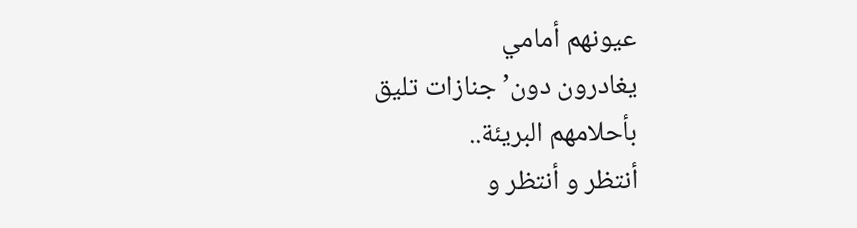عيونهم أمامي
يغادرون دون’ جنازات تليق
بأحلامهم البريئة..
أنتظر و أنتظر و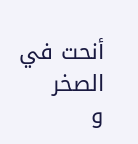أنحت في الصخر
و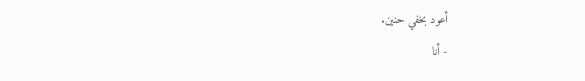أعود بخفي حنين.
- أنا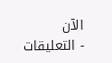الآن
- التعليقات